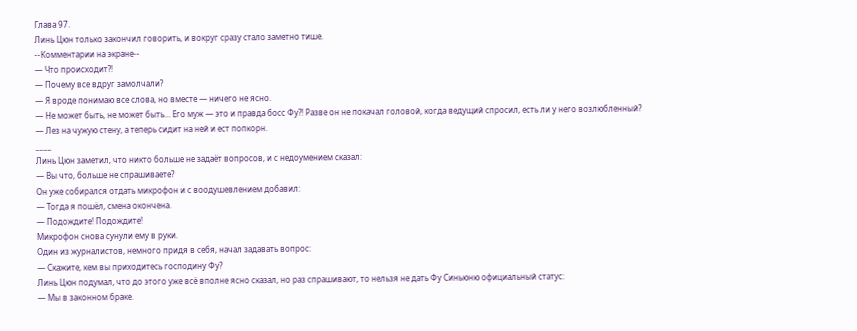Глава 97.
Линь Цюн только закончил говорить, и вокруг сразу стало заметно тише.
--Комментарии на экране--
— Что происходит?!
— Почему все вдруг замолчали?
— Я вроде понимаю все слова, но вместе — ничего не ясно.
— Не может быть, не может быть... Его муж — это и правда босс Фу?! Разве он не покачал головой, когда ведущий спросил, есть ли у него возлюбленный?
— Лез на чужую стену, а теперь сидит на ней и ест попкорн.
____
Линь Цюн заметил, что никто больше не задаёт вопросов, и с недоумением сказал:
— Вы что, больше не спрашиваете?
Он уже собирался отдать микрофон и с воодушевлением добавил:
— Тогда я пошёл, смена окончена.
— Подождите! Подождите!
Микрофон снова сунули ему в руки.
Один из журналистов, немного придя в себя, начал задавать вопрос:
— Скажите, кем вы приходитесь господину Фу?
Линь Цюн подумал, что до этого уже всё вполне ясно сказал, но раз спрашивают, то нельзя не дать Фу Синьюню официальный статус:
— Мы в законном браке.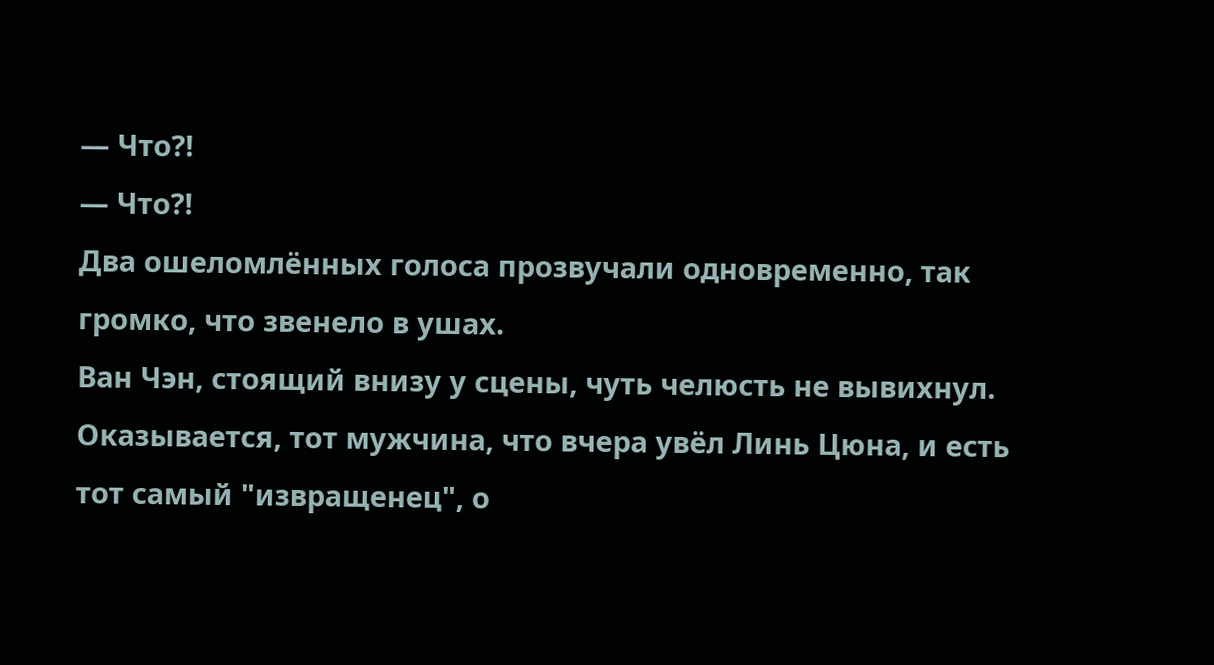— Что?!
— Что?!
Два ошеломлённых голоса прозвучали одновременно, так громко, что звенело в ушах.
Ван Чэн, стоящий внизу у сцены, чуть челюсть не вывихнул. Оказывается, тот мужчина, что вчера увёл Линь Цюна, и есть тот самый "извращенец", о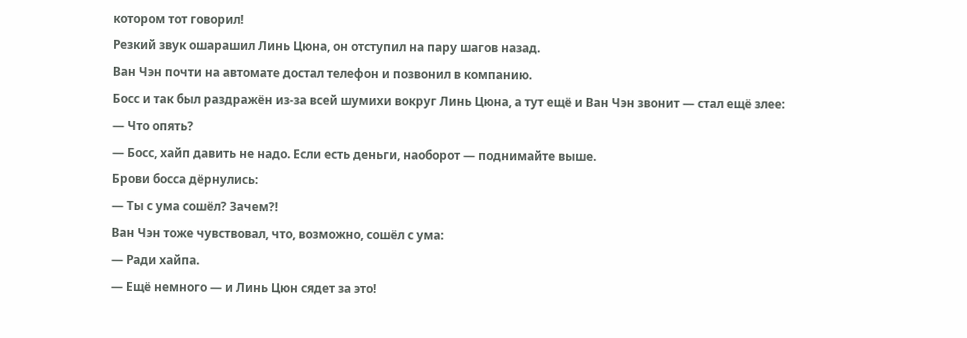котором тот говорил!
Резкий звук ошарашил Линь Цюна, он отступил на пару шагов назад.
Ван Чэн почти на автомате достал телефон и позвонил в компанию.
Босс и так был раздражён из-за всей шумихи вокруг Линь Цюна, а тут ещё и Ван Чэн звонит — стал ещё злее:
— Что опять?
— Босс, хайп давить не надо. Если есть деньги, наоборот — поднимайте выше.
Брови босса дёрнулись:
— Ты с ума сошёл? Зачем?!
Ван Чэн тоже чувствовал, что, возможно, сошёл с ума:
— Ради хайпа.
— Ещё немного — и Линь Цюн сядет за это!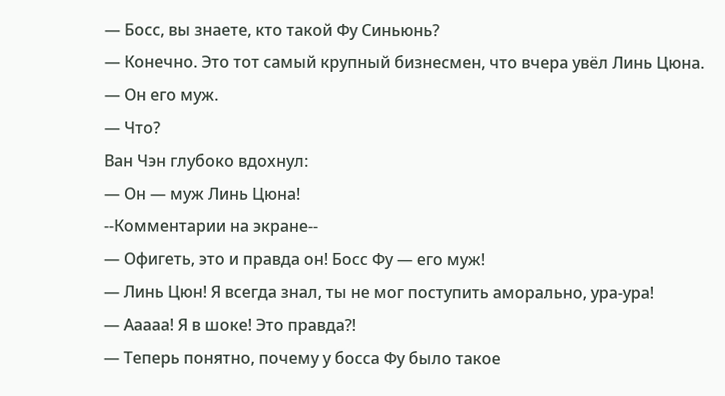— Босс, вы знаете, кто такой Фу Синьюнь?
— Конечно. Это тот самый крупный бизнесмен, что вчера увёл Линь Цюна.
— Он его муж.
— Что?
Ван Чэн глубоко вдохнул:
— Он — муж Линь Цюна!
--Комментарии на экране--
— Офигеть, это и правда он! Босс Фу — его муж!
— Линь Цюн! Я всегда знал, ты не мог поступить аморально, ура-ура!
— Ааааа! Я в шоке! Это правда?!
— Теперь понятно, почему у босса Фу было такое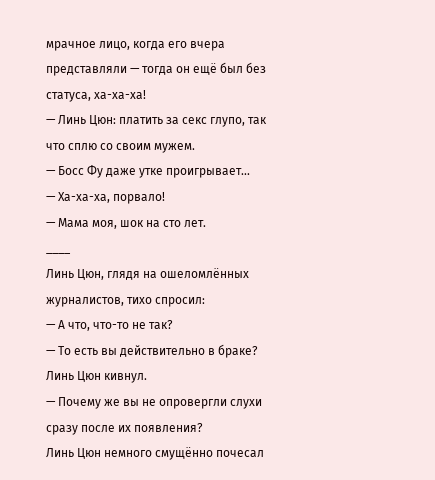мрачное лицо, когда его вчера представляли — тогда он ещё был без статуса, ха-ха-ха!
— Линь Цюн: платить за секс глупо, так что сплю со своим мужем.
— Босс Фу даже утке проигрывает...
— Ха-ха-ха, порвало!
— Мама моя, шок на сто лет.
____
Линь Цюн, глядя на ошеломлённых журналистов, тихо спросил:
— А что, что-то не так?
— То есть вы действительно в браке?
Линь Цюн кивнул.
— Почему же вы не опровергли слухи сразу после их появления?
Линь Цюн немного смущённо почесал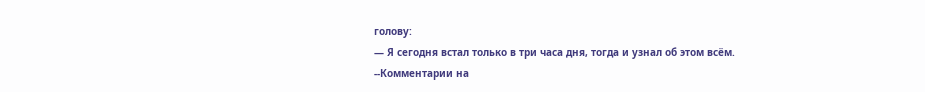голову:
— Я сегодня встал только в три часа дня, тогда и узнал об этом всём.
--Комментарии на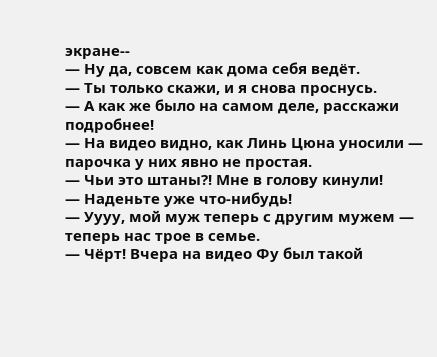экране--
— Ну да, совсем как дома себя ведёт.
— Ты только скажи, и я снова проснусь.
— А как же было на самом деле, расскажи подробнее!
— На видео видно, как Линь Цюна уносили — парочка у них явно не простая.
— Чьи это штаны?! Мне в голову кинули!
— Наденьте уже что-нибудь!
— Уууу, мой муж теперь с другим мужем — теперь нас трое в семье.
— Чёрт! Вчера на видео Фу был такой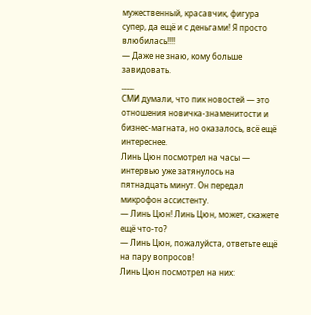мужественный, красавчик, фигура супер, да ещё и с деньгами! Я просто влюбилась!!!!
— Даже не знаю, кому больше завидовать.
____
СМИ думали, что пик новостей — это отношения новичка-знаменитости и бизнес-магната, но оказалось, всё ещё интереснее.
Линь Цюн посмотрел на часы — интервью уже затянулось на пятнадцать минут. Он передал микрофон ассистенту.
— Линь Цюн! Линь Цюн, может, скажете ещё что-то?
— Линь Цюн, пожалуйста, ответьте ещё на пару вопросов!
Линь Цюн посмотрел на них: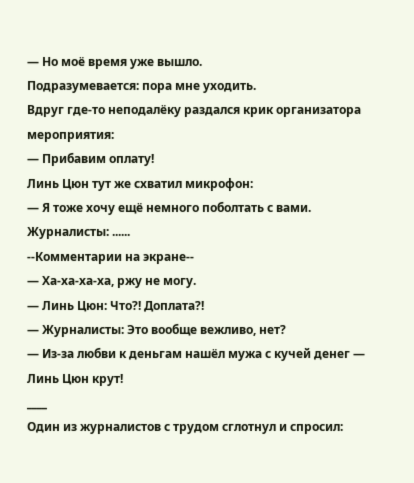— Но моё время уже вышло.
Подразумевается: пора мне уходить.
Вдруг где-то неподалёку раздался крик организатора мероприятия:
— Прибавим оплату!
Линь Цюн тут же схватил микрофон:
— Я тоже хочу ещё немного поболтать с вами.
Журналисты: ......
--Комментарии на экране--
— Ха-ха-ха-ха, ржу не могу.
— Линь Цюн: Что?! Доплата?!
— Журналисты: Это вообще вежливо, нет?
— Из-за любви к деньгам нашёл мужа с кучей денег — Линь Цюн крут!
____
Один из журналистов с трудом сглотнул и спросил: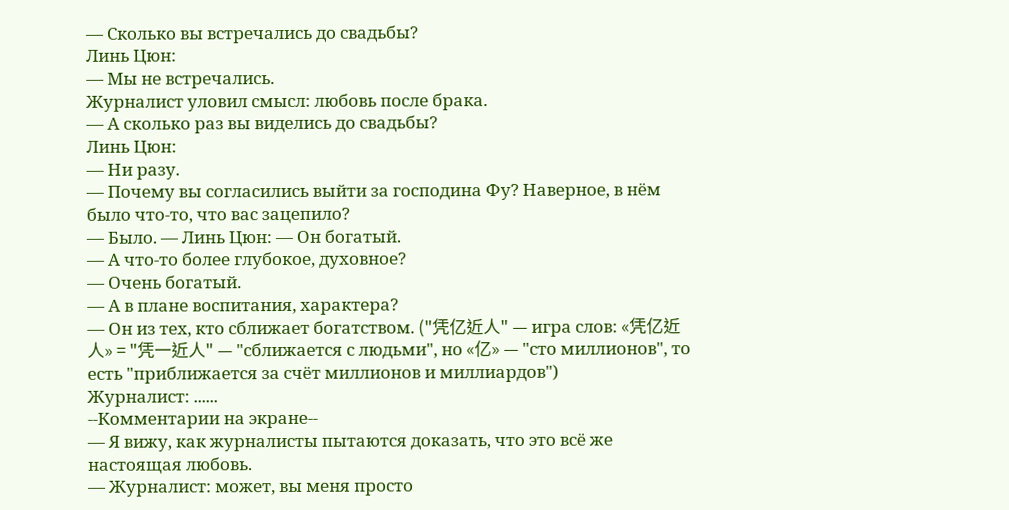— Сколько вы встречались до свадьбы?
Линь Цюн:
— Мы не встречались.
Журналист уловил смысл: любовь после брака.
— А сколько раз вы виделись до свадьбы?
Линь Цюн:
— Ни разу.
— Почему вы согласились выйти за господина Фу? Наверное, в нём было что-то, что вас зацепило?
— Было. — Линь Цюн: — Он богатый.
— А что-то более глубокое, духовное?
— Очень богатый.
— А в плане воспитания, характера?
— Он из тех, кто сближает богатством. ("凭亿近人" — игра слов: «凭亿近人» = "凭一近人" — "сближается с людьми", но «亿» — "сто миллионов", то есть "приближается за счёт миллионов и миллиардов")
Журналист: ......
--Комментарии на экране--
— Я вижу, как журналисты пытаются доказать, что это всё же настоящая любовь.
— Журналист: может, вы меня просто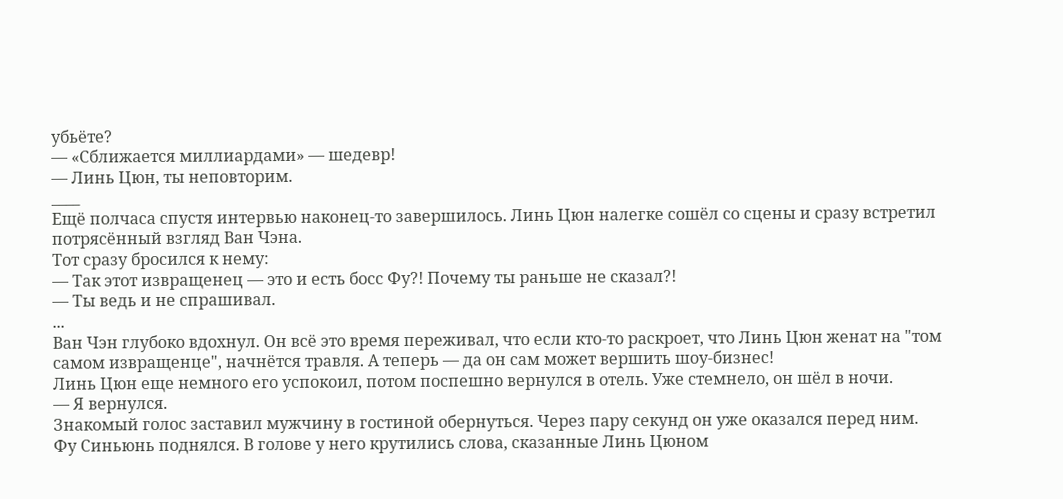убьёте?
— «Сближается миллиардами» — шедевр!
— Линь Цюн, ты неповторим.
____
Ещё полчаса спустя интервью наконец-то завершилось. Линь Цюн налегке сошёл со сцены и сразу встретил потрясённый взгляд Ван Чэна.
Тот сразу бросился к нему:
— Так этот извращенец — это и есть босс Фу?! Почему ты раньше не сказал?!
— Ты ведь и не спрашивал.
...
Ван Чэн глубоко вдохнул. Он всё это время переживал, что если кто-то раскроет, что Линь Цюн женат на "том самом извращенце", начнётся травля. А теперь — да он сам может вершить шоу-бизнес!
Линь Цюн еще немного его успокоил, потом поспешно вернулся в отель. Уже стемнело, он шёл в ночи.
— Я вернулся.
Знакомый голос заставил мужчину в гостиной обернуться. Через пару секунд он уже оказался перед ним.
Фу Синьюнь поднялся. В голове у него крутились слова, сказанные Линь Цюном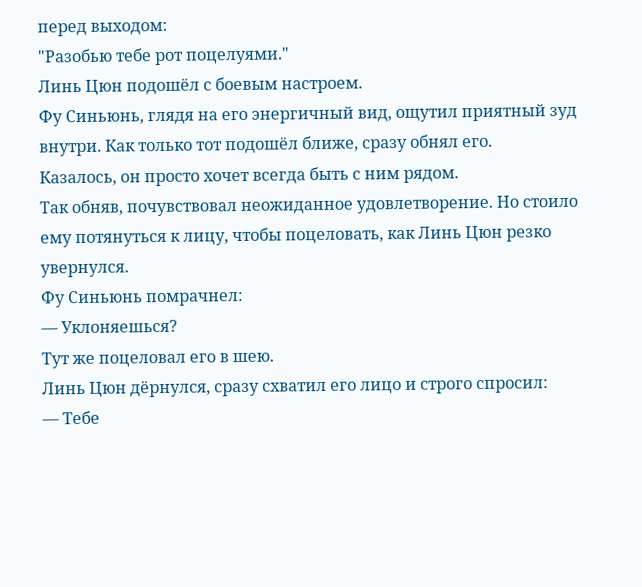перед выходом:
"Разобью тебе рот поцелуями."
Линь Цюн подошёл с боевым настроем.
Фу Синьюнь, глядя на его энергичный вид, ощутил приятный зуд внутри. Как только тот подошёл ближе, сразу обнял его.
Казалось, он просто хочет всегда быть с ним рядом.
Так обняв, почувствовал неожиданное удовлетворение. Но стоило ему потянуться к лицу, чтобы поцеловать, как Линь Цюн резко увернулся.
Фу Синьюнь помрачнел:
— Уклоняешься?
Тут же поцеловал его в шею.
Линь Цюн дёрнулся, сразу схватил его лицо и строго спросил:
— Тебе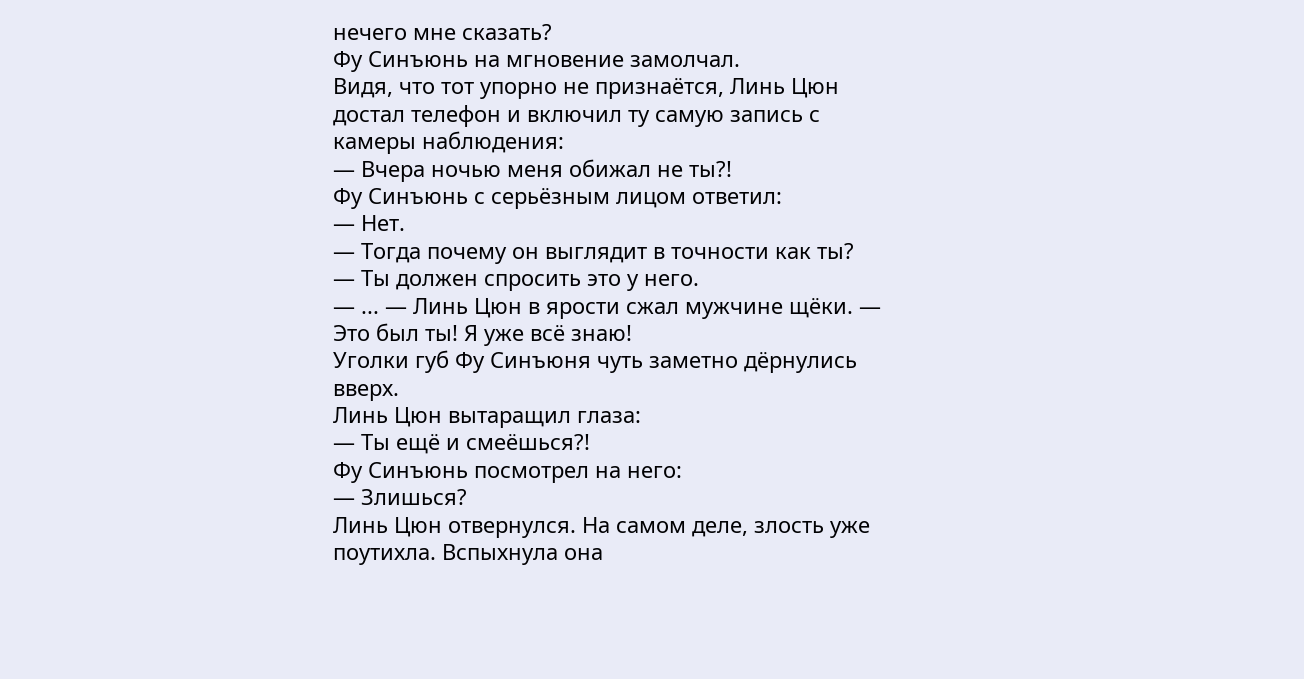нечего мне сказать?
Фу Синъюнь на мгновение замолчал.
Видя, что тот упорно не признаётся, Линь Цюн достал телефон и включил ту самую запись с камеры наблюдения:
— Вчера ночью меня обижал не ты?!
Фу Синъюнь с серьёзным лицом ответил:
— Нет.
— Тогда почему он выглядит в точности как ты?
— Ты должен спросить это у него.
— ... — Линь Цюн в ярости сжал мужчине щёки. — Это был ты! Я уже всё знаю!
Уголки губ Фу Синъюня чуть заметно дёрнулись вверх.
Линь Цюн вытаращил глаза:
— Ты ещё и смеёшься?!
Фу Синъюнь посмотрел на него:
— Злишься?
Линь Цюн отвернулся. На самом деле, злость уже поутихла. Вспыхнула она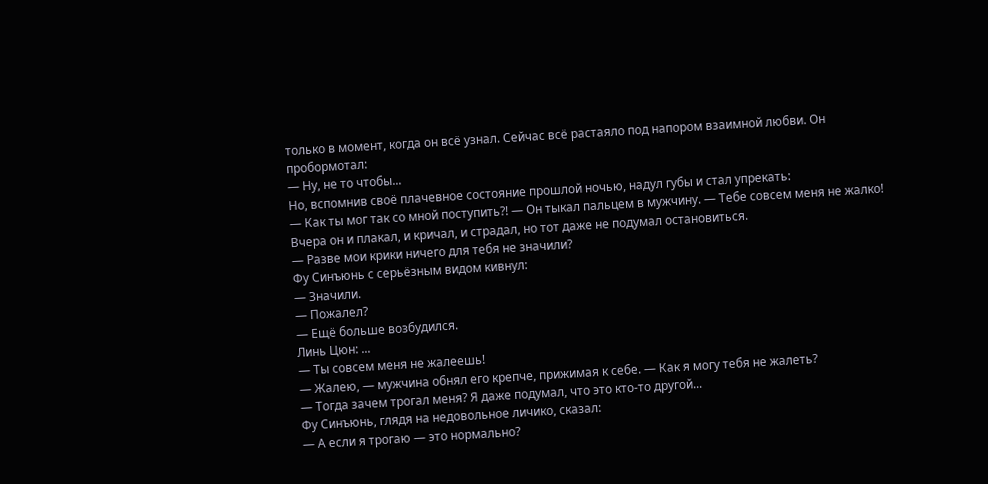только в момент, когда он всё узнал. Сейчас всё растаяло под напором взаимной любви. Он пробормотал:
— Ну, не то чтобы...
Но, вспомнив своё плачевное состояние прошлой ночью, надул губы и стал упрекать:
— Как ты мог так со мной поступить?! — Он тыкал пальцем в мужчину. — Тебе совсем меня не жалко!
Вчера он и плакал, и кричал, и страдал, но тот даже не подумал остановиться.
— Разве мои крики ничего для тебя не значили?
Фу Синъюнь с серьёзным видом кивнул:
— Значили.
— Пожалел?
— Ещё больше возбудился.
Линь Цюн: ...
— Ты совсем меня не жалеешь!
— Жалею, — мужчина обнял его крепче, прижимая к себе. — Как я могу тебя не жалеть?
— Тогда зачем трогал меня? Я даже подумал, что это кто-то другой...
Фу Синъюнь, глядя на недовольное личико, сказал:
— А если я трогаю — это нормально?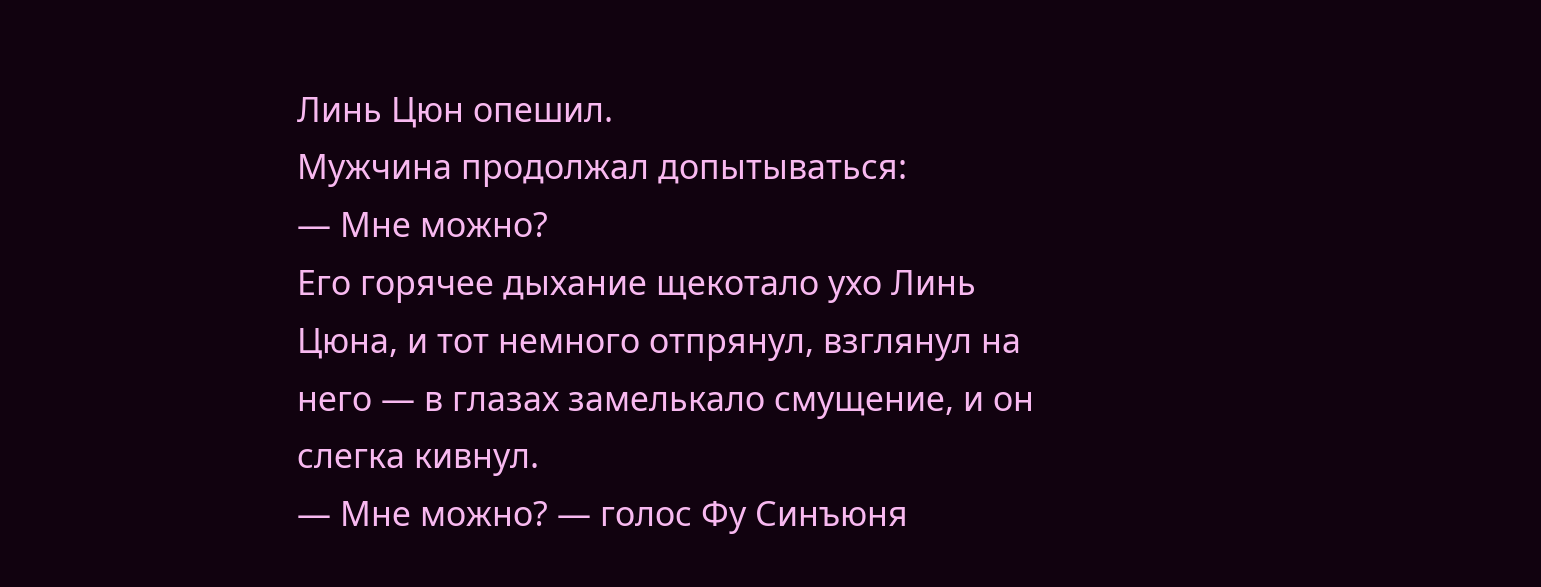Линь Цюн опешил.
Мужчина продолжал допытываться:
— Мне можно?
Его горячее дыхание щекотало ухо Линь Цюна, и тот немного отпрянул, взглянул на него — в глазах замелькало смущение, и он слегка кивнул.
— Мне можно? — голос Фу Синъюня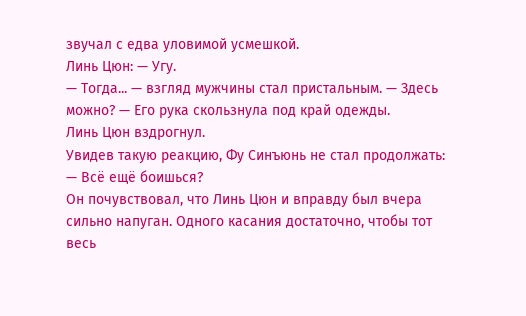звучал с едва уловимой усмешкой.
Линь Цюн: — Угу.
— Тогда... — взгляд мужчины стал пристальным. — Здесь можно? — Его рука скользнула под край одежды.
Линь Цюн вздрогнул.
Увидев такую реакцию, Фу Синъюнь не стал продолжать:
— Всё ещё боишься?
Он почувствовал, что Линь Цюн и вправду был вчера сильно напуган. Одного касания достаточно, чтобы тот весь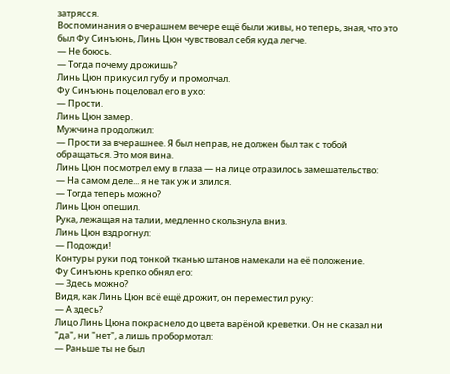затрясся.
Воспоминания о вчерашнем вечере ещё были живы, но теперь, зная, что это был Фу Синъюнь, Линь Цюн чувствовал себя куда легче.
— Не боюсь.
— Тогда почему дрожишь?
Линь Цюн прикусил губу и промолчал.
Фу Синъюнь поцеловал его в ухо:
— Прости.
Линь Цюн замер.
Мужчина продолжил:
— Прости за вчерашнее. Я был неправ, не должен был так с тобой обращаться. Это моя вина.
Линь Цюн посмотрел ему в глаза — на лице отразилось замешательство:
— На самом деле... я не так уж и злился.
— Тогда теперь можно?
Линь Цюн опешил.
Рука, лежащая на талии, медленно скользнула вниз.
Линь Цюн вздрогнул:
— Подожди!
Контуры руки под тонкой тканью штанов намекали на её положение.
Фу Синъюнь крепко обнял его:
— Здесь можно?
Видя, как Линь Цюн всё ещё дрожит, он переместил руку:
— А здесь?
Лицо Линь Цюна покраснело до цвета варёной креветки. Он не сказал ни "да", ни "нет", а лишь пробормотал:
— Раньше ты не был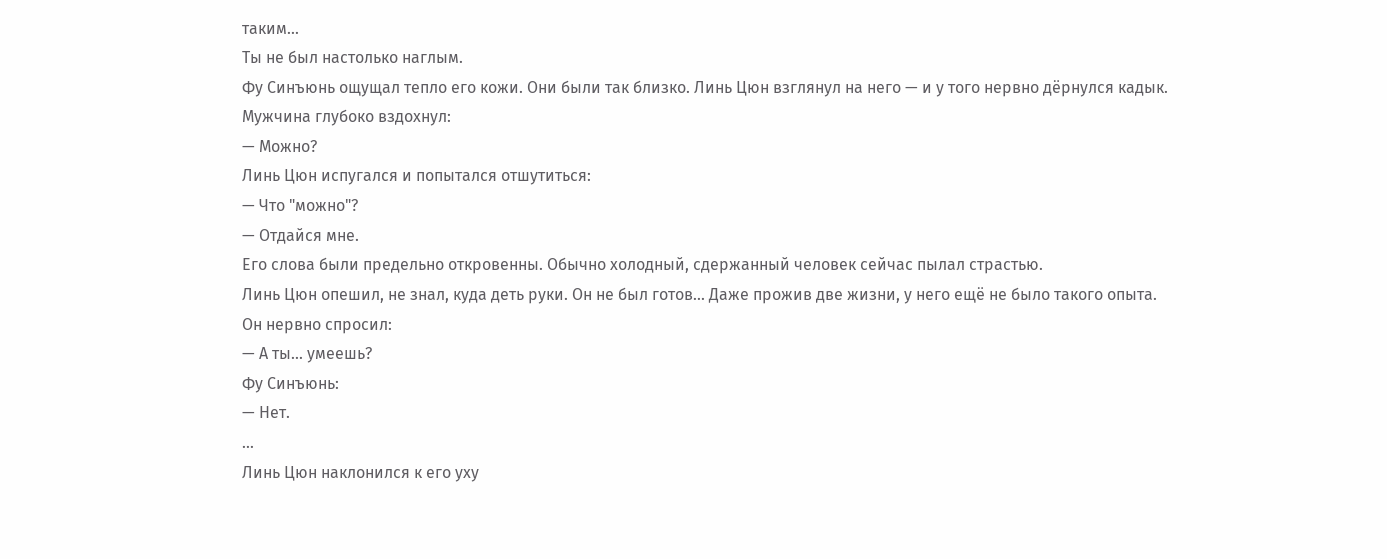таким...
Ты не был настолько наглым.
Фу Синъюнь ощущал тепло его кожи. Они были так близко. Линь Цюн взглянул на него — и у того нервно дёрнулся кадык.
Мужчина глубоко вздохнул:
— Можно?
Линь Цюн испугался и попытался отшутиться:
— Что "можно"?
— Отдайся мне.
Его слова были предельно откровенны. Обычно холодный, сдержанный человек сейчас пылал страстью.
Линь Цюн опешил, не знал, куда деть руки. Он не был готов... Даже прожив две жизни, у него ещё не было такого опыта.
Он нервно спросил:
— А ты... умеешь?
Фу Синъюнь:
— Нет.
...
Линь Цюн наклонился к его уху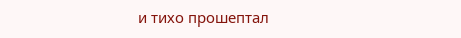и тихо прошептал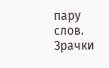пару слов.
Зрачки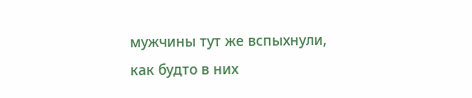мужчины тут же вспыхнули, как будто в них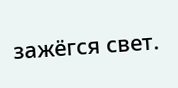зажёгся свет.